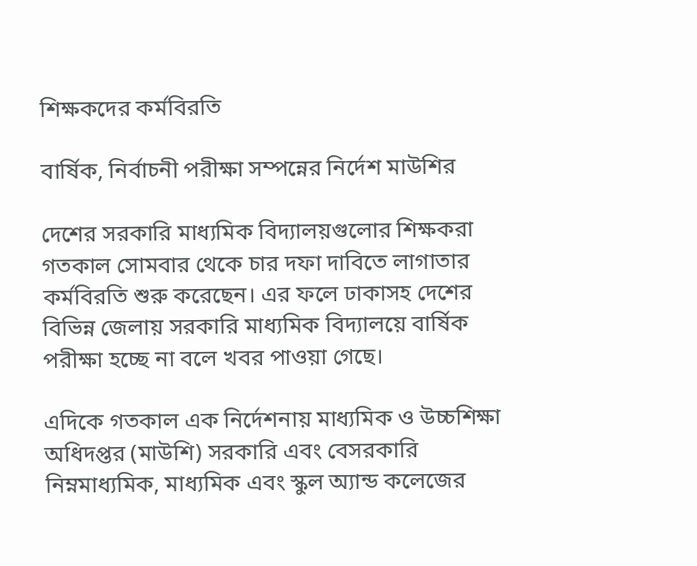শিক্ষকদের কর্মবিরতি

বার্ষিক, নির্বাচনী পরীক্ষা সম্পন্নের নির্দেশ মাউশির

দেশের সরকারি মাধ্যমিক বিদ্যালয়গুলোর শিক্ষকরা গতকাল সোমবার থেকে চার দফা দাবিতে লাগাতার কর্মবিরতি শুরু করেছেন। এর ফলে ঢাকাসহ দেশের বিভিন্ন জেলায় সরকারি মাধ্যমিক বিদ্যালয়ে বার্ষিক পরীক্ষা হচ্ছে না বলে খবর পাওয়া গেছে।

এদিকে গতকাল এক নির্দেশনায় মাধ্যমিক ও উচ্চশিক্ষা অধিদপ্তর (মাউশি) সরকারি এবং বেসরকারি নিম্নমাধ্যমিক, মাধ্যমিক এবং স্কুল অ্যান্ড কলেজের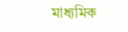মাধ্যমিক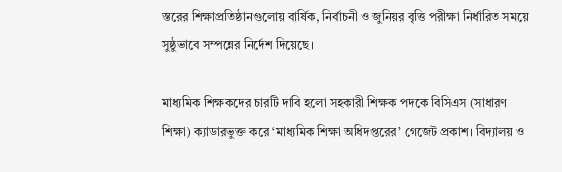স্তরের শিক্ষাপ্রতিষ্ঠানগুলোয় বার্ষিক, নির্বাচনী ও জুনিয়র বৃত্তি পরীক্ষা নির্ধারিত সময়ে সুষ্ঠুভাবে সম্পন্নের নির্দেশ দিয়েছে।

মাধ্যমিক শিক্ষকদের চারটি দাবি হলো সহকারী শিক্ষক পদকে বিসিএস (সাধারণ শিক্ষা) ক্যাডারভুক্ত করে ‘মাধ্যমিক শিক্ষা অধিদপ্তরের’ গেজেট প্রকাশ। বিদ্যালয় ও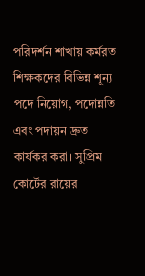পরিদর্শন শাখায় কর্মরত শিক্ষকদের বিভিন্ন শূন্য পদে নিয়োগ, পদোন্নতি এবং পদায়ন দ্রুত কার্যকর করা। সুপ্রিম কোর্টের রায়ের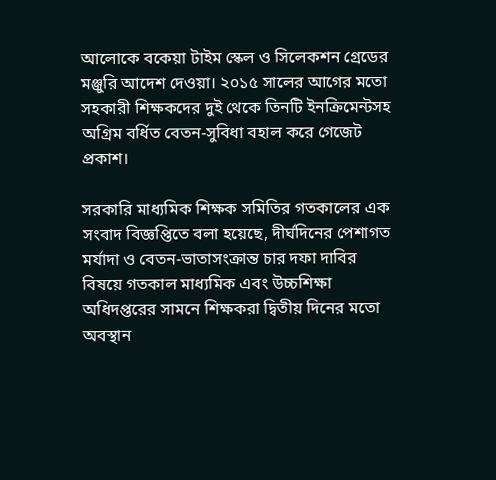আলোকে বকেয়া টাইম স্কেল ও সিলেকশন গ্রেডের মঞ্জুরি আদেশ দেওয়া। ২০১৫ সালের আগের মতো সহকারী শিক্ষকদের দুই থেকে তিনটি ইনক্রিমেন্টসহ অগ্রিম বর্ধিত বেতন-সুবিধা বহাল করে গেজেট প্রকাশ।

সরকারি মাধ্যমিক শিক্ষক সমিতির গতকালের এক সংবাদ বিজ্ঞপ্তিতে বলা হয়েছে, দীর্ঘদিনের পেশাগত মর্যাদা ও বেতন-ভাতাসংক্রান্ত চার দফা দাবির বিষয়ে গতকাল মাধ্যমিক এবং উচ্চশিক্ষা অধিদপ্তরের সামনে শিক্ষকরা দ্বিতীয় দিনের মতো অবস্থান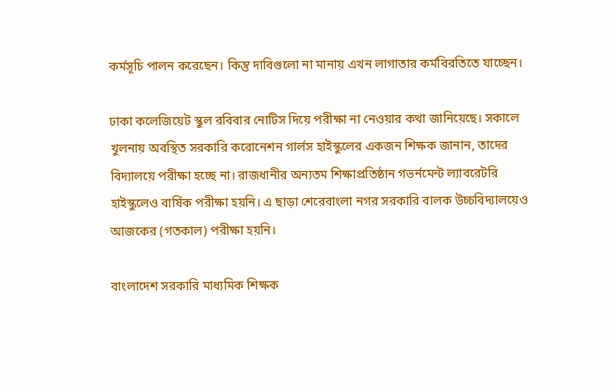কর্মসূচি পালন করেছেন। কিন্তু দাবিগুলো না মানায় এখন লাগাতার কর্মবিরতিতে যাচ্ছেন।

ঢাকা কলেজিয়েট স্কুল রবিবার নোটিস দিয়ে পরীক্ষা না নেওয়ার কথা জানিয়েছে। সকালে খুলনায় অবস্থিত সরকারি করোনেশন গার্লস হাইস্কুলের একজন শিক্ষক জানান, তাদের বিদ্যালয়ে পরীক্ষা হচ্ছে না। রাজধানীর অন্যতম শিক্ষাপ্রতিষ্ঠান গভর্নমেন্ট ল্যাবরেটরি হাইস্কুলেও বার্ষিক পরীক্ষা হয়নি। এ ছাড়া শেরেবাংলা নগর সরকারি বালক উচ্চবিদ্যালয়েও আজকের (গতকাল) পরীক্ষা হয়নি।

বাংলাদেশ সরকারি মাধ্যমিক শিক্ষক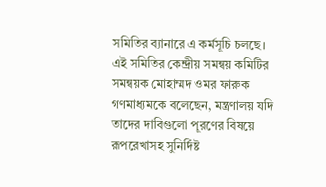সমিতির ব্যানারে এ কর্মসূচি চলছে। এই সমিতির কেন্দ্রীয় সমন্বয় কমিটির সমন্বয়ক মোহাম্মদ ওমর ফারুক গণমাধ্যমকে বলেছেন, মন্ত্রণালয় যদি তাদের দাবিগুলো পূরণের বিষয়ে রূপরেখাসহ সুনির্দিষ্ট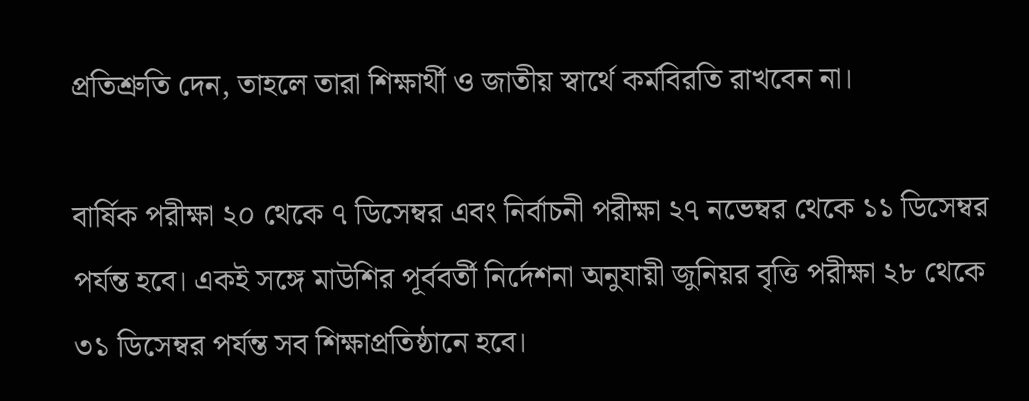প্রতিশ্রুতি দেন, তাহলে তারা শিক্ষার্থী ও জাতীয় স্বার্থে কর্মবিরতি রাখবেন না।

বার্ষিক পরীক্ষা ২০ থেকে ৭ ডিসেম্বর এবং নির্বাচনী পরীক্ষা ২৭ নভেম্বর থেকে ১১ ডিসেম্বর পর্যন্ত হবে। একই সঙ্গে মাউশির পূর্ববর্তী নির্দেশনা অনুযায়ী জুনিয়র বৃত্তি পরীক্ষা ২৮ থেকে ৩১ ডিসেম্বর পর্যন্ত সব শিক্ষাপ্রতিষ্ঠানে হবে।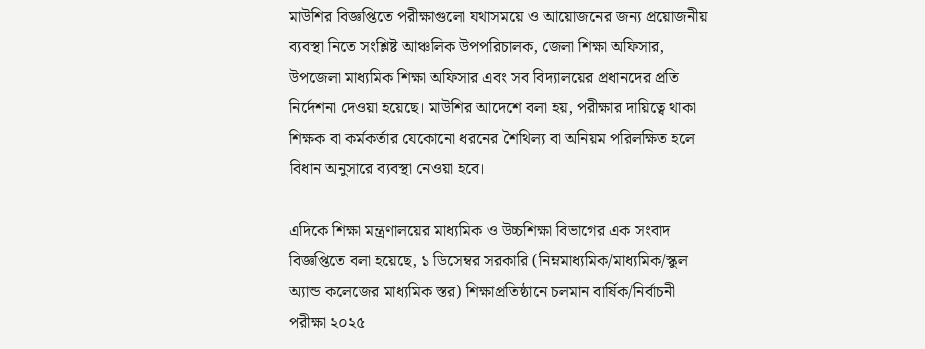মাউশির বিজ্ঞপ্তিতে পরীক্ষাগুলো যথাসময়ে ও আয়োজনের জন্য প্রয়োজনীয় ব্যবস্থা নিতে সংশ্লিষ্ট আঞ্চলিক উপপরিচালক, জেলা শিক্ষা অফিসার, উপজেলা মাধ্যমিক শিক্ষা অফিসার এবং সব বিদ্যালয়ের প্রধানদের প্রতি নির্দেশনা দেওয়া হয়েছে। মাউশির আদেশে বলা হয়, পরীক্ষার দায়িত্বে থাকা শিক্ষক বা কর্মকর্তার যেকোনো ধরনের শৈথিল্য বা অনিয়ম পরিলক্ষিত হলে বিধান অনুসারে ব্যবস্থা নেওয়া হবে।

এদিকে শিক্ষা মন্ত্রণালয়ের মাধ্যমিক ও উচ্চশিক্ষা বিভাগের এক সংবাদ বিজ্ঞপ্তিতে বলা হয়েছে, ১ ডিসেম্বর সরকারি (নিম্নমাধ্যমিক/মাধ্যমিক/স্কুল অ্যান্ড কলেজের মাধ্যমিক স্তর) শিক্ষাপ্রতিষ্ঠানে চলমান বার্ষিক/নির্বাচনী পরীক্ষা ২০২৫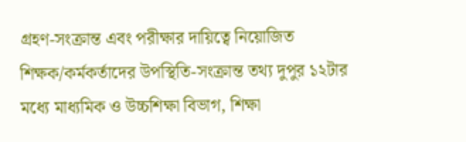গ্রহণ-সংক্রান্ত এবং পরীক্ষার দায়িত্বে নিয়োজিত শিক্ষক/কর্মকর্তাদের উপস্থিতি-সংক্রান্ত তথ্য দুপুর ১২টার মধ্যে মাধ্যমিক ও উচ্চশিক্ষা বিভাগ, শিক্ষা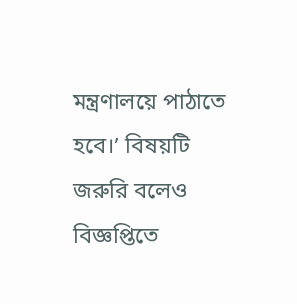মন্ত্রণালয়ে পাঠাতে হবে।’ বিষয়টি জরুরি বলেও বিজ্ঞপ্তিতে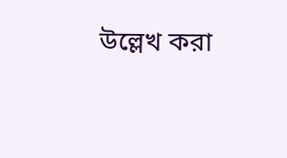উল্লেখ করা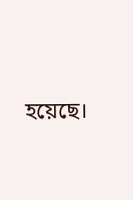হয়েছে।